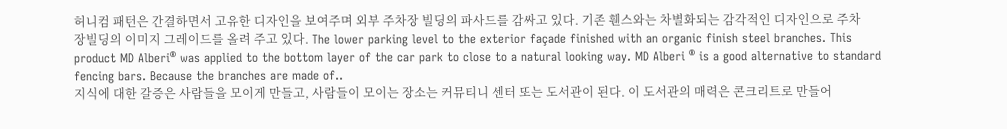허니컴 패턴은 간결하면서 고유한 디자인을 보여주며 외부 주차장 빌딩의 파사드를 감싸고 있다. 기존 휀스와는 차별화되는 감각적인 디자인으로 주차장빌딩의 이미지 그레이드를 올려 주고 있다. The lower parking level to the exterior façade finished with an organic finish steel branches. This product MD Alberi® was applied to the bottom layer of the car park to close to a natural looking way. MD Alberi ® is a good alternative to standard fencing bars. Because the branches are made of..
지식에 대한 갈증은 사람들을 모이게 만들고, 사람들이 모이는 장소는 커뮤티니 센터 또는 도서관이 된다. 이 도서관의 매력은 콘크리트로 만들어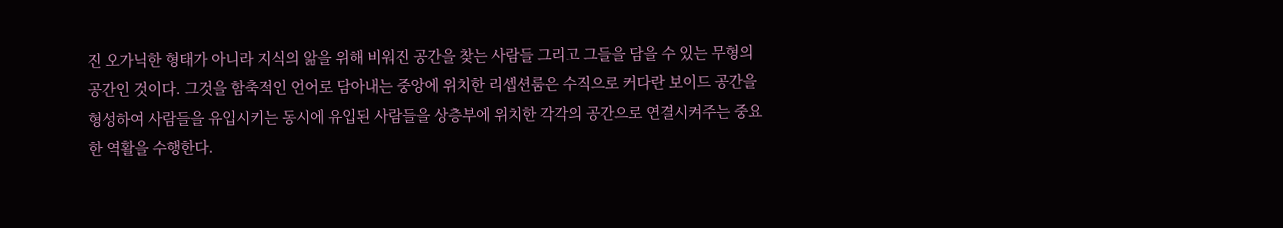진 오가닉한 형태가 아니라 지식의 앎을 위해 비워진 공간을 찾는 사람들 그리고 그들을 담을 수 있는 무형의 공간인 것이다. 그것을 함축적인 언어로 담아내는 중앙에 위치한 리셉션룸은 수직으로 커다란 보이드 공간을 형성하여 사람들을 유입시키는 동시에 유입된 사람들을 상층부에 위치한 각각의 공간으로 연결시켜주는 중요한 역활을 수행한다.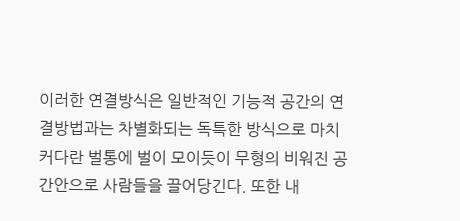이러한 연결방식은 일반적인 기능적 공간의 연결방법과는 차별화되는 독특한 방식으로 마치 커다란 벌통에 벌이 모이듯이 무형의 비워진 공간안으로 사람들을 끌어당긴다. 또한 내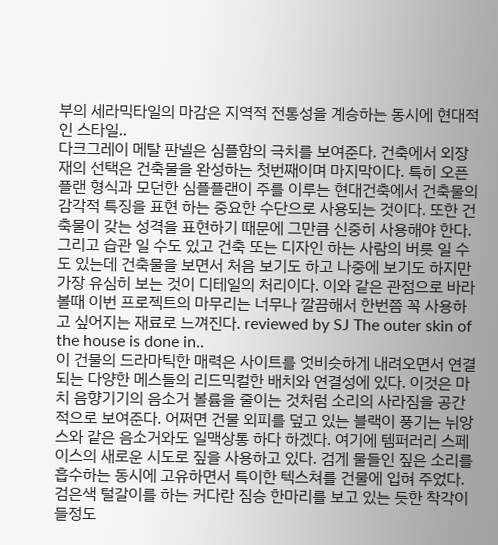부의 세라믹타일의 마감은 지역적 전통성을 계승하는 동시에 현대적인 스타일..
다크그레이 메탈 판넬은 심플함의 극치를 보여준다. 건축에서 외장재의 선택은 건축물을 완성하는 첫번째이며 마지막이다. 특히 오픈플랜 형식과 모던한 심플플랜이 주를 이루는 현대건축에서 건축물의 감각적 특징을 표현 하는 중요한 수단으로 사용되는 것이다. 또한 건축물이 갖는 성격을 표현하기 때문에 그만큼 신중히 사용해야 한다. 그리고 습관 일 수도 있고 건축 또는 디자인 하는 사람의 버릇 일 수도 있는데 건축물을 보면서 처음 보기도 하고 나중에 보기도 하지만 가장 유심히 보는 것이 디테일의 처리이다. 이와 같은 관점으로 바라 볼때 이번 프로젝트의 마무리는 너무나 깔끔해서 한번쯤 꼭 사용하고 싶어지는 재료로 느껴진다. reviewed by SJ The outer skin of the house is done in..
이 건물의 드라마틱한 매력은 사이트를 엇비슷하게 내려오면서 연결되는 다양한 메스들의 리드믹컬한 배치와 연결성에 있다. 이것은 마치 음향기기의 음소거 볼륨을 줄이는 것처럼 소리의 사라짐을 공간적으로 보여준다. 어쩌면 건물 외피를 덮고 있는 블랙이 풍기는 뉘앙스와 같은 음소거와도 일맥상통 하다 하겠다. 여기에 템퍼러리 스페이스의 새로운 시도로 짚을 사용하고 있다. 검게 물들인 짚은 소리를 흡수하는 동시에 고유하면서 특이한 텍스쳐를 건물에 입혀 주었다. 검은색 털갈이를 하는 커다란 짐승 한마리를 보고 있는 듯한 착각이 들정도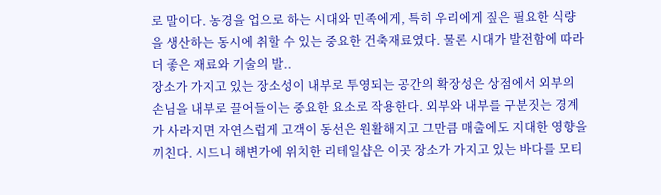로 말이다. 농경을 업으로 하는 시대와 민족에게, 특히 우리에게 짚은 필요한 식량을 생산하는 동시에 취할 수 있는 중요한 건축재료였다. 물론 시대가 발전함에 따라 더 좋은 재료와 기술의 발..
장소가 가지고 있는 장소성이 내부로 투영되는 공간의 확장성은 상점에서 외부의 손님을 내부로 끌어들이는 중요한 요소로 작용한다. 외부와 내부를 구분짓는 경계가 사라지면 자연스럽게 고객이 동선은 원활해지고 그만큼 매출에도 지대한 영향을 끼친다. 시드니 해변가에 위치한 리테일샵은 이곳 장소가 가지고 있는 바다를 모티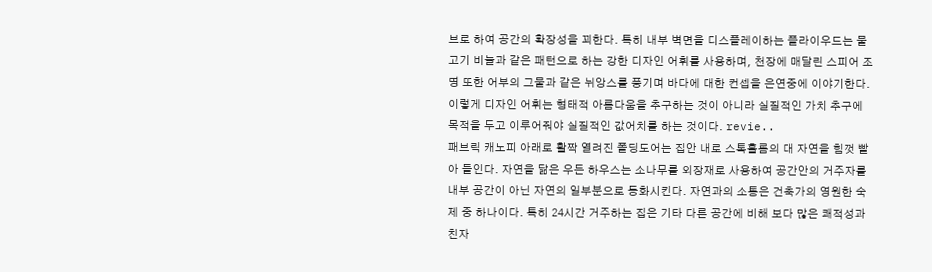브로 하여 공간의 확장성을 꾀한다. 특히 내부 벽면을 디스플레이하는 플라이우드는 물고기 비늘과 같은 패턴으로 하는 강한 디자인 어휘를 사용하며, 천장에 매달린 스피어 조명 또한 어부의 그물과 같은 뉘앙스를 풍기며 바다에 대한 컨셉을 은연중에 이야기한다. 이렇게 디자인 어휘는 형태적 아름다움을 추구하는 것이 아니라 실질적인 가치 추구에 목적을 두고 이루어줘야 실질적인 값어치를 하는 것이다. revie..
패브릭 캐노피 아래로 활짝 열려진 폴딩도어는 집안 내로 스톡홀롬의 대 자연을 힘껏 빨아 들인다. 자연을 닮은 우든 하우스는 소나무를 외장재로 사용하여 공간안의 거주자를 내부 공간이 아닌 자연의 일부분으로 동화시킨다. 자연과의 소통은 건축가의 영원한 숙제 중 하나이다. 특히 24시간 거주하는 집은 기타 다른 공간에 비해 보다 많은 쾌적성과 친자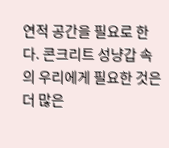연적 공간을 필요로 한다. 콘크리트 성냥갑 속의 우리에게 필요한 것은 더 많은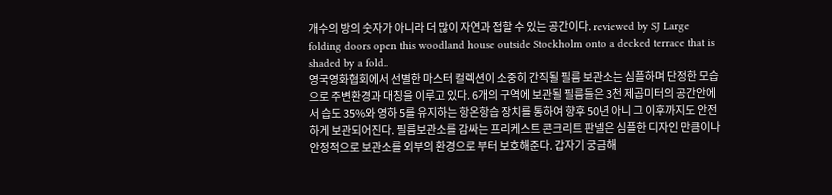개수의 방의 숫자가 아니라 더 많이 자연과 접할 수 있는 공간이다. reviewed by SJ Large folding doors open this woodland house outside Stockholm onto a decked terrace that is shaded by a fold..
영국영화협회에서 선별한 마스터 컬렉션이 소중히 간직될 필름 보관소는 심플하며 단정한 모습으로 주변환경과 대칭을 이루고 있다. 6개의 구역에 보관될 필름들은 3천 제곱미터의 공간안에서 습도 35%와 영하 5를 유지하는 항온항습 장치를 통하여 향후 50년 아니 그 이후까지도 안전하게 보관되어진다. 필름보관소를 감싸는 프리케스트 콘크리트 판넬은 심플한 디자인 만큼이나 안정적으로 보관소를 외부의 환경으로 부터 보호해준다. 갑자기 궁금해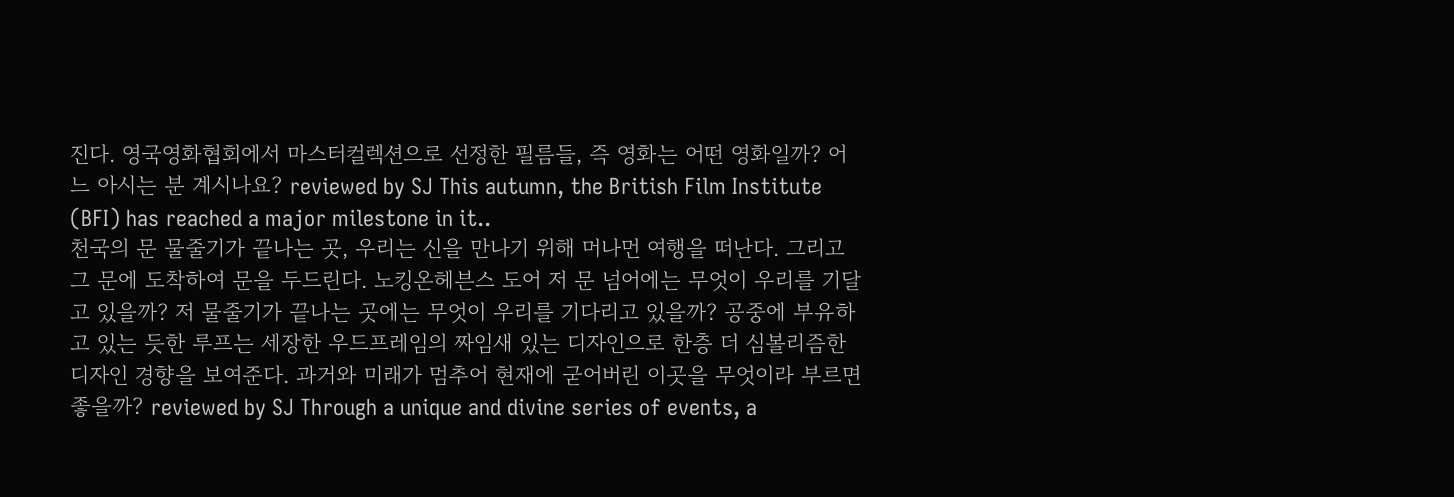진다. 영국영화협회에서 마스터컬렉션으로 선정한 필름들, 즉 영화는 어떤 영화일까? 어느 아시는 분 계시나요? reviewed by SJ This autumn, the British Film Institute (BFI) has reached a major milestone in it..
천국의 문 물줄기가 끝나는 곳, 우리는 신을 만나기 위해 머나먼 여행을 떠난다. 그리고 그 문에 도착하여 문을 두드린다. 노킹온헤븐스 도어 저 문 넘어에는 무엇이 우리를 기달고 있을까? 저 물줄기가 끝나는 곳에는 무엇이 우리를 기다리고 있을까? 공중에 부유하고 있는 듯한 루프는 세장한 우드프레임의 짜임새 있는 디자인으로 한층 더 심볼리즘한 디자인 경향을 보여준다. 과거와 미래가 멈추어 현재에 굳어버린 이곳을 무엇이라 부르면 좋을까? reviewed by SJ Through a unique and divine series of events, a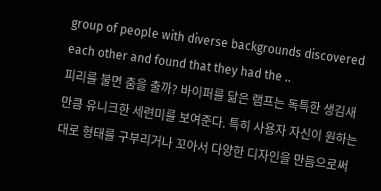group of people with diverse backgrounds discovered each other and found that they had the ..
피리를 불면 춤을 출까? 바이퍼를 닮은 램프는 독특한 생김새 만큼 유니크한 세련미를 보여준다. 특히 사용자 자신이 원하는대로 형태를 구부리거나 꼬아서 다양한 디자인을 만듬으로써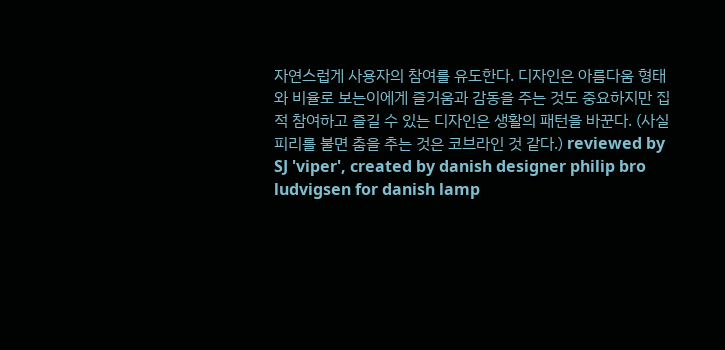자연스럽게 사용자의 참여를 유도한다. 디자인은 아름다움 형태와 비율로 보는이에게 즐거움과 감동을 주는 것도 중요하지만 집적 참여하고 즐길 수 있는 디자인은 생활의 패턴을 바꾼다. (사실 피리를 불면 춤을 추는 것은 코브라인 것 같다.) reviewed by SJ 'viper', created by danish designer philip bro ludvigsen for danish lamp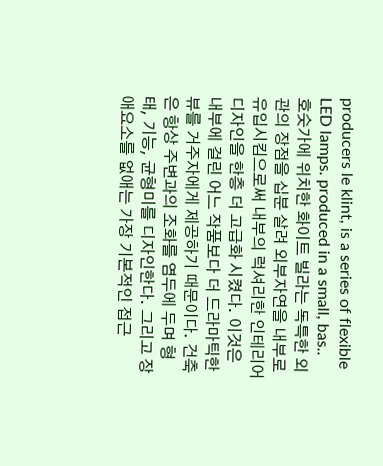producers le klint, is a series of flexible LED lamps. produced in a small, bas..
호숫가에 위치한 화이트 빌라는 독특한 외관의 장점을 십분 살려 외부자연을 내부로 유입시킴으로써 내부의 럭셔리한 인테리어 디자인을 한층 더 고급화 시켰다. 이것은 내부에 걸린 어느 작품보다 더 드라마틱한 뷰를 거주자에게 제공하기 때문이다. 건축은 항상 주변과의 조화를 염두에 두며 형태, 기능, 균형미를 디자인한다. 그리고 장애요소를 없애는 가장 기본적인 접근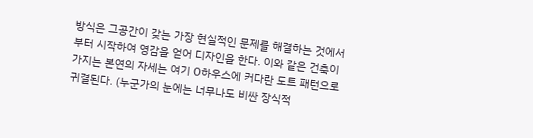방식은 그공간이 갖는 가장 현실적인 문제를 해결하는 것에서부터 시작하여 영감을 얻어 디자인을 한다. 이와 같은 건축이 가지는 본연의 자세는 여기 O하우스에 커다란 도트 패턴으로 귀결된다. (누군가의 눈에는 너무나도 비싼 장식적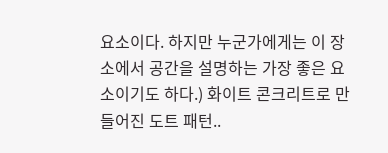요소이다. 하지만 누군가에게는 이 장소에서 공간을 설명하는 가장 좋은 요소이기도 하다.) 화이트 콘크리트로 만들어진 도트 패턴..